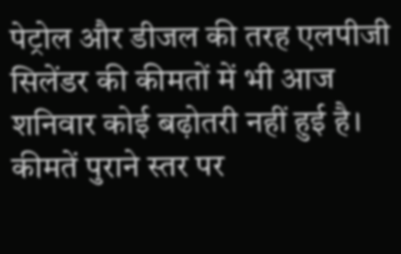पेट्रोल और डीजल की तरह एलपीजी सिलेंडर की कीमतों में भी आज शनिवार कोई बढ़ोतरी नहीं हुई है। कीमतें पुराने स्तर पर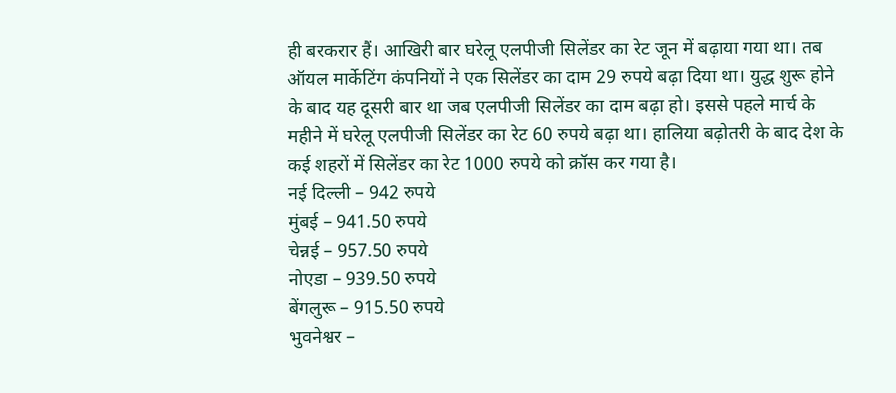ही बरकरार हैं। आखिरी बार घरेलू एलपीजी सिलेंडर का रेट जून में बढ़ाया गया था। तब ऑयल मार्केटिंग कंपनियों ने एक सिलेंडर का दाम 29 रुपये बढ़ा दिया था। युद्ध शुरू होने के बाद यह दूसरी बार था जब एलपीजी सिलेंडर का दाम बढ़ा हो। इससे पहले मार्च के महीने में घरेलू एलपीजी सिलेंडर का रेट 60 रुपये बढ़ा था। हालिया बढ़ोतरी के बाद देश के कई शहरों में सिलेंडर का रेट 1000 रुपये को क्रॉस कर गया है।
नई दिल्ली – 942 रुपये
मुंबई – 941.50 रुपये
चेन्नई – 957.50 रुपये
नोएडा – 939.50 रुपये
बेंगलुरू – 915.50 रुपये
भुवनेश्वर –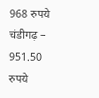968 रुपये
चंडीगढ़ – 951.50 रुपये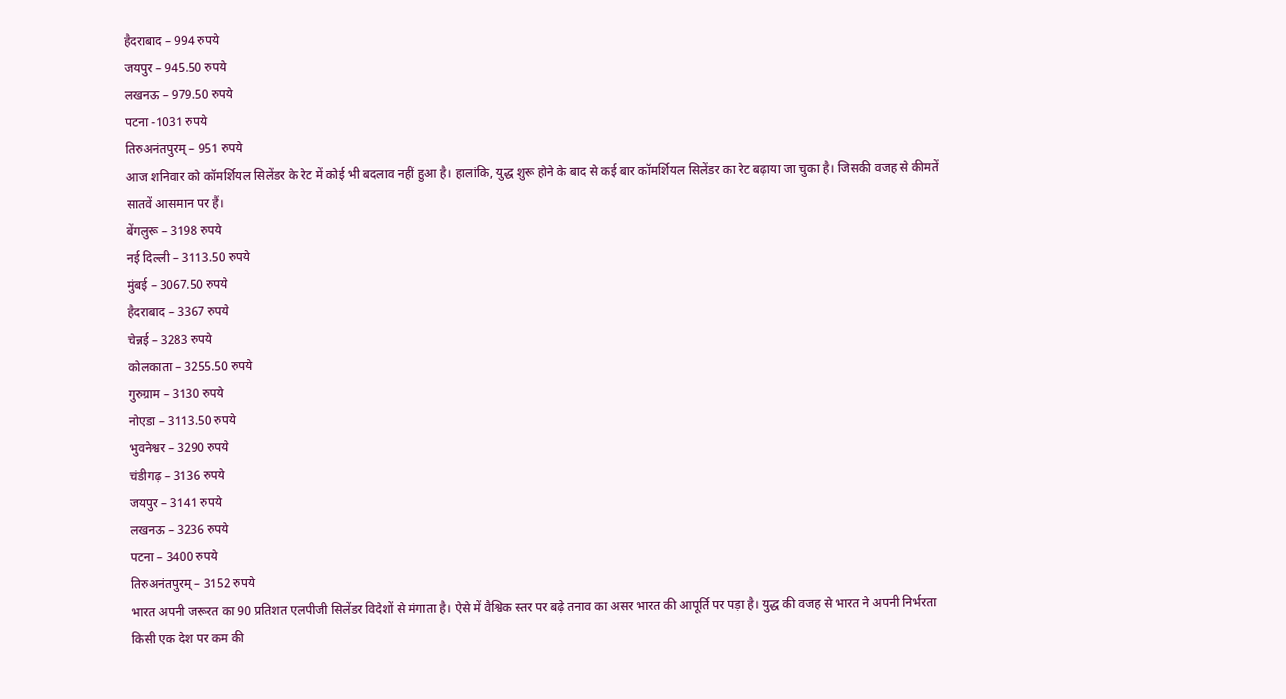हैदराबाद – 994 रुपये
जयपुर – 945.50 रुपये
लखनऊ – 979.50 रुपये
पटना -1031 रुपये
तिरुअनंतपुरम् – 951 रुपये
आज शनिवार को कॉमर्शियल सिलेंडर के रेट में कोई भी बदलाव नहीं हुआ है। हालांकि, युद्ध शुरू होने के बाद से कई बार कॉमर्शियल सिलेंडर का रेट बढ़ाया जा चुका है। जिसकी वजह से कीमतें सातवें आसमान पर हैं।
बेंगलुरू – 3198 रुपये
नई दिल्ली – 3113.50 रुपये
मुंबई – 3067.50 रुपये
हैदराबाद – 3367 रुपये
चेन्नई – 3283 रुपये
कोलकाता – 3255.50 रुपये
गुरुग्राम – 3130 रुपये
नोएडा – 3113.50 रुपये
भुवनेश्वर – 3290 रुपये
चंडीगढ़ – 3136 रुपये
जयपुर – 3141 रुपये
लखनऊ – 3236 रुपये
पटना – 3400 रुपये
तिरुअनंतपुरम् – 3152 रुपये
भारत अपनी जरूरत का 90 प्रतिशत एलपीजी सिलेंडर विदेशों से मंगाता है। ऐसे में वैश्विक स्तर पर बढ़े तनाव का असर भारत की आपूर्ति पर पड़ा है। युद्ध की वजह से भारत ने अपनी निर्भरता किसी एक देश पर कम की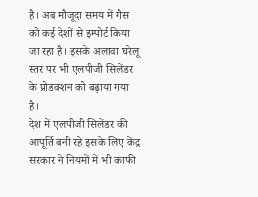है। अब मौजूदा समय में गैस को कई देशों से इम्पोर्ट किया जा रहा है। इसके अलावा घरेलू स्तर पर भी एलपीजी सिलेंडर के प्रोडक्शन को बढ़ाया गया है।
देश में एलपीजी सिलेंडर की आपूर्ति बनी रहे इसके लिए केंद्र सरकार ने नियमों में भी काफी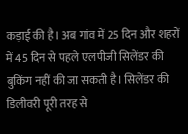कड़ाई की है। अब गांव में 25 दिन और शहरों में 45 दिन से पहले एलपीजी सिलेंडर की बुकिंग नहीं की जा सकती है। सिलेंडर की डिलीवरी पूरी तरह से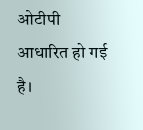ओटीपी आधारित हो गई है।